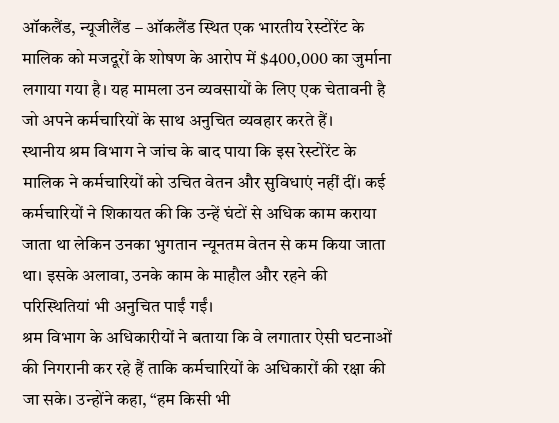ऑकलैंड, न्यूजीलैंड – ऑकलैंड स्थित एक भारतीय रेस्टोरेंट के मालिक को मजदूरों के शोषण के आरोप में $400,000 का जुर्माना लगाया गया है। यह मामला उन व्यवसायों के लिए एक चेतावनी है जो अपने कर्मचारियों के साथ अनुचित व्यवहार करते हैं।
स्थानीय श्रम विभाग ने जांच के बाद पाया कि इस रेस्टोरेंट के मालिक ने कर्मचारियों को उचित वेतन और सुविधाएं नहीं दीं। कई कर्मचारियों ने शिकायत की कि उन्हें घंटों से अधिक काम कराया जाता था लेकिन उनका भुगतान न्यूनतम वेतन से कम किया जाता था। इसके अलावा, उनके काम के माहौल और रहने की परिस्थितियां भी अनुचित पाईं गईं।
श्रम विभाग के अधिकारीयों ने बताया कि वे लगातार ऐसी घटनाओं की निगरानी कर रहे हैं ताकि कर्मचारियों के अधिकारों की रक्षा की जा सके। उन्होंने कहा, “हम किसी भी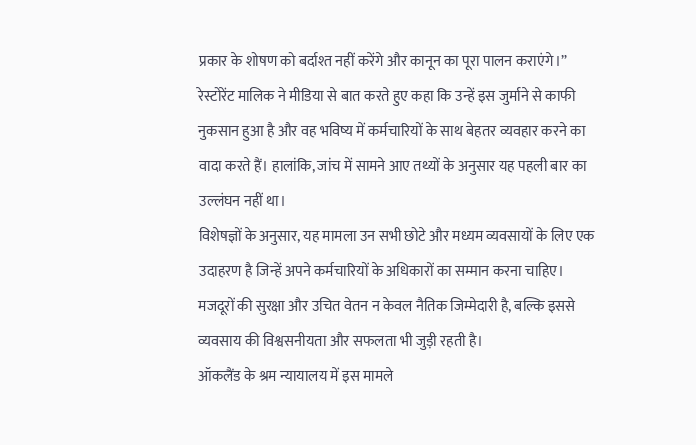प्रकार के शोषण को बर्दाश्त नहीं करेंगे और कानून का पूरा पालन कराएंगे।”
रेस्टोरेंट मालिक ने मीडिया से बात करते हुए कहा कि उन्हें इस जुर्माने से काफी नुकसान हुआ है और वह भविष्य में कर्मचारियों के साथ बेहतर व्यवहार करने का वादा करते हैं। हालांकि, जांच में सामने आए तथ्यों के अनुसार यह पहली बार का उल्लंघन नहीं था।
विशेषज्ञों के अनुसार, यह मामला उन सभी छोटे और मध्यम व्यवसायों के लिए एक उदाहरण है जिन्हें अपने कर्मचारियों के अधिकारों का सम्मान करना चाहिए। मजदूरों की सुरक्षा और उचित वेतन न केवल नैतिक जिम्मेदारी है, बल्कि इससे व्यवसाय की विश्वसनीयता और सफलता भी जुड़ी रहती है।
ऑकलैंड के श्रम न्यायालय में इस मामले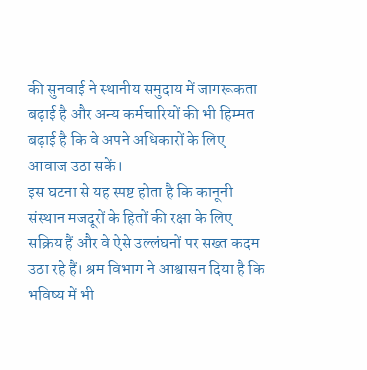की सुनवाई ने स्थानीय समुदाय में जागरूकता बढ़ाई है और अन्य कर्मचारियों की भी हिम्मत बढ़ाई है कि वे अपने अधिकारों के लिए आवाज उठा सकें।
इस घटना से यह स्पष्ट होता है कि कानूनी संस्थान मजदूरों के हितों की रक्षा के लिए सक्रिय हैं और वे ऐसे उल्लंघनों पर सख्त कदम उठा रहे हैं। श्रम विभाग ने आश्वासन दिया है कि भविष्य में भी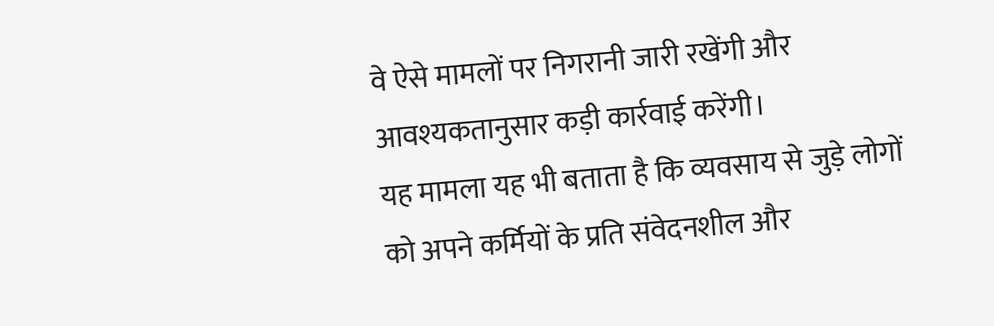वे ऐसे मामलों पर निगरानी जारी रखेंगी और आवश्यकतानुसार कड़ी कार्रवाई करेंगी।
यह मामला यह भी बताता है कि व्यवसाय से जुड़े लोगों को अपने कर्मियों के प्रति संवेदनशील और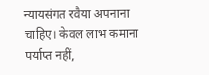न्यायसंगत रवैया अपनाना चाहिए। केवल लाभ कमाना पर्याप्त नहीं,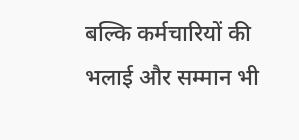बल्कि कर्मचारियों की भलाई और सम्मान भी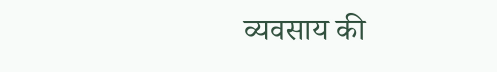व्यवसाय की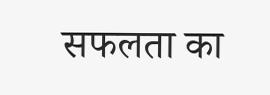सफलता का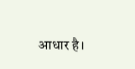आधार है।